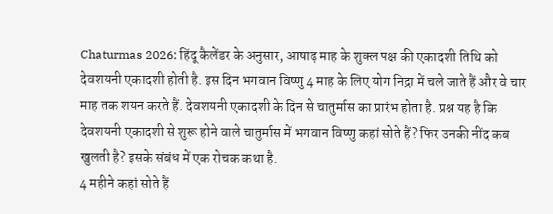Chaturmas 2026: हिंदू कैलेंडर के अनुसार, आषाढ़ माह के शुक्ल पक्ष की एकादशी तिथि को देवशयनी एकादशी होती है. इस दिन भगवान विष्णु 4 माह के लिए योग निद्रा में चले जाते हैं और वे चार माह तक शयन करते हैं. देवशयनी एकादशी के दिन से चातुर्मास का प्रारंभ होता है. प्रश्न यह है कि देवशयनी एकादशी से शुरू होने वाले चातुर्मास में भगवान विष्णु कहां सोते हैं? फिर उनकी नींद कब खुलती है? इसके संबंध में एक रोचक कथा है.
4 महीने कहां सोते हैं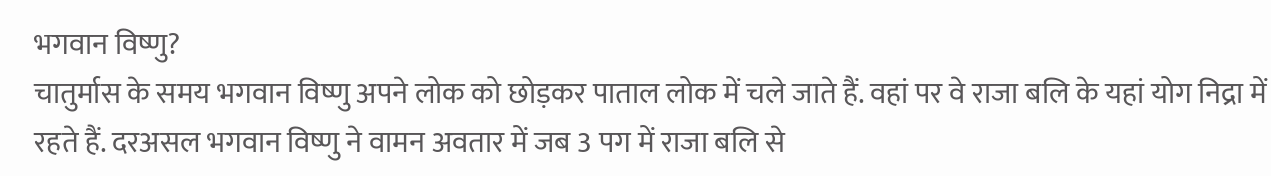भगवान विष्णु?
चातुर्मास के समय भगवान विष्णु अपने लोक को छोड़कर पाताल लोक में चले जाते हैं. वहां पर वे राजा बलि के यहां योग निद्रा में रहते हैं. दरअसल भगवान विष्णु ने वामन अवतार में जब 3 पग में राजा बलि से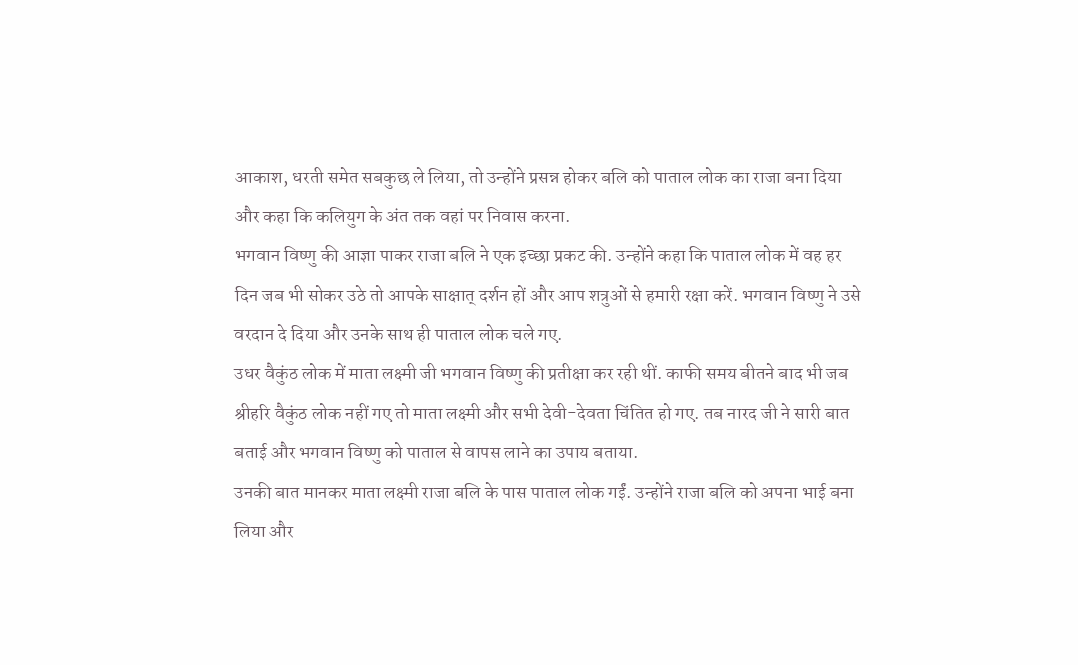आकाश, धरती समेत सबकुछ ले लिया, तो उन्होंने प्रसन्न होकर बलि को पाताल लोक का राजा बना दिया और कहा कि कलियुग के अंत तक वहां पर निवास करना.
भगवान विष्णु की आज्ञा पाकर राजा बलि ने एक इच्छा प्रकट की. उन्होंने कहा कि पाताल लोक में वह हर दिन जब भी सोकर उठे तो आपके साक्षात् दर्शन हों और आप शत्रुओं से हमारी रक्षा करें. भगवान विष्णु ने उसे वरदान दे दिया और उनके साथ ही पाताल लोक चले गए.
उधर वैकुंठ लोक में माता लक्ष्मी जी भगवान विष्णु की प्रतीक्षा कर रही थीं. काफी समय बीतने बाद भी जब श्रीहरि वैकुंठ लोक नहीं गए तो माता लक्ष्मी और सभी देवी-देवता चिंतित हो गए. तब नारद जी ने सारी बात बताई और भगवान विष्णु को पाताल से वापस लाने का उपाय बताया.
उनकी बात मानकर माता लक्ष्मी राजा बलि के पास पाताल लोक गईं. उन्होंने राजा बलि को अपना भाई बना लिया और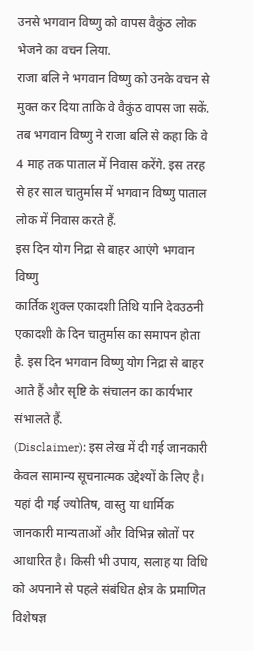उनसे भगवान विष्णु को वापस वैकुंठ लोक भेजने का वचन लिया.
राजा बलि ने भगवान विष्णु को उनके वचन से मुक्त कर दिया ताकि वे वैकुंठ वापस जा सकें. तब भगवान विष्णु ने राजा बलि से कहा कि वे 4 माह तक पाताल में निवास करेंगे. इस तरह से हर साल चातुर्मास में भगवान विष्णु पाताल लोक में निवास करते हैं.
इस दिन योग निद्रा से बाहर आएंगे भगवान विष्णु
कार्तिक शुक्ल एकादशी तिथि यानि देवउठनी एकादशी के दिन चातुर्मास का समापन होता है. इस दिन भगवान विष्णु योग निद्रा से बाहर आते हैं और सृष्टि के संचालन का कार्यभार संभालते हैं.
(Disclaimer): इस लेख में दी गई जानकारी केवल सामान्य सूचनात्मक उद्देश्यों के लिए है। यहां दी गई ज्योतिष, वास्तु या धार्मिक जानकारी मान्यताओं और विभिन्न स्रोतों पर आधारित है। किसी भी उपाय, सलाह या विधि को अपनाने से पहले संबंधित क्षेत्र के प्रमाणित विशेषज्ञ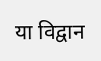या विद्वान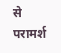से परामर्श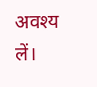अवश्य लें।